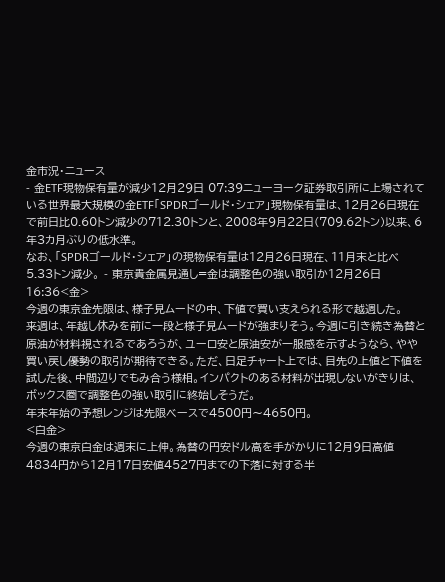金市況・ニュース
- 金ETF現物保有量が減少12月29日 07:39ニューヨーク証券取引所に上場されている世界最大規模の金ETF「SPDRゴールド・シェア」現物保有量は、12月26日現在で前日比0.60トン減少の712.30トンと、2008年9月22日(709.62トン)以来、6年3カ月ぶりの低水準。
なお、「SPDRゴールド・シェア」の現物保有量は12月26日現在、11月末と比べ5.33トン減少。 - 東京貴金属見通し=金は調整色の強い取引か12月26日 16:36<金>
今週の東京金先限は、様子見ムードの中、下値で買い支えられる形で越週した。
来週は、年越し休みを前に一段と様子見ムードが強まりそう。今週に引き続き為替と原油が材料視されるであろうが、ユーロ安と原油安が一服感を示すようなら、やや買い戻し優勢の取引が期待できる。ただ、日足チャート上では、目先の上値と下値を試した後、中間辺りでもみ合う様相。インパクトのある材料が出現しないがきりは、ボックス圏で調整色の強い取引に終始しそうだ。
年末年始の予想レンジは先限ベースで4500円〜4650円。
<白金>
今週の東京白金は週末に上伸。為替の円安ドル高を手がかりに12月9日高値4834円から12月17日安値4527円までの下落に対する半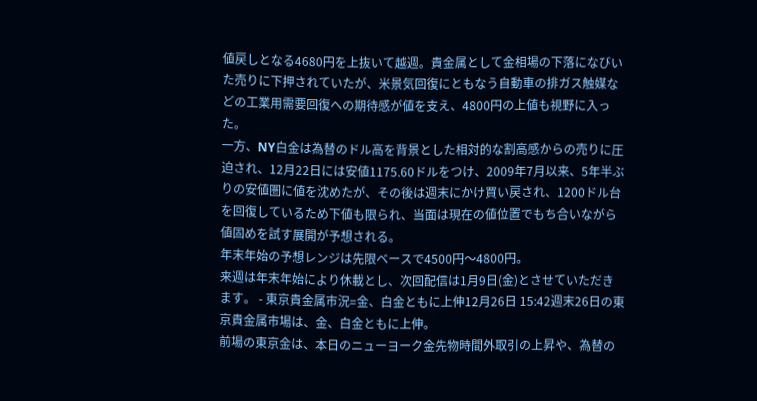値戻しとなる4680円を上抜いて越週。貴金属として金相場の下落になびいた売りに下押されていたが、米景気回復にともなう自動車の排ガス触媒などの工業用需要回復への期待感が値を支え、4800円の上値も視野に入った。
一方、NY白金は為替のドル高を背景とした相対的な割高感からの売りに圧迫され、12月22日には安値1175.60ドルをつけ、2009年7月以来、5年半ぶりの安値圏に値を沈めたが、その後は週末にかけ買い戻され、1200ドル台を回復しているため下値も限られ、当面は現在の値位置でもち合いながら値固めを試す展開が予想される。
年末年始の予想レンジは先限ベースで4500円〜4800円。
来週は年末年始により休載とし、次回配信は1月9日(金)とさせていただきます。 - 東京貴金属市況=金、白金ともに上伸12月26日 15:42週末26日の東京貴金属市場は、金、白金ともに上伸。
前場の東京金は、本日のニューヨーク金先物時間外取引の上昇や、為替の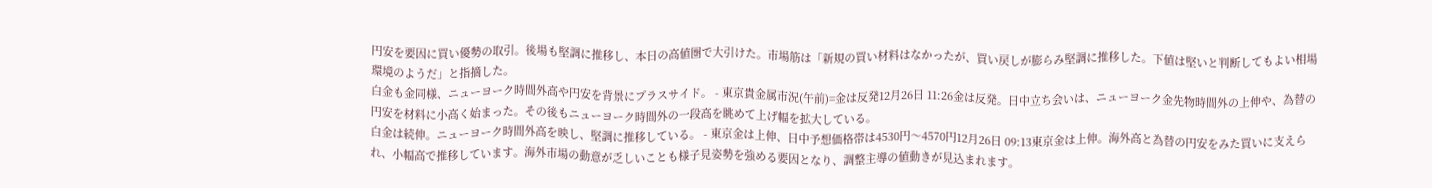円安を要因に買い優勢の取引。後場も堅調に推移し、本日の高値圏で大引けた。市場筋は「新規の買い材料はなかったが、買い戻しが膨らみ堅調に推移した。下値は堅いと判断してもよい相場環境のようだ」と指摘した。
白金も金同様、ニューヨーク時間外高や円安を背景にプラスサイド。 - 東京貴金属市況(午前)=金は反発12月26日 11:26金は反発。日中立ち会いは、ニューヨーク金先物時間外の上伸や、為替の円安を材料に小高く始まった。その後もニューヨーク時間外の一段高を眺めて上げ幅を拡大している。
白金は続伸。ニューヨーク時間外高を映し、堅調に推移している。 - 東京金は上伸、日中予想価格帯は4530円〜4570円12月26日 09:13東京金は上伸。海外高と為替の円安をみた買いに支えられ、小幅高で推移しています。海外市場の動意が乏しいことも様子見姿勢を強める要因となり、調整主導の値動きが見込まれます。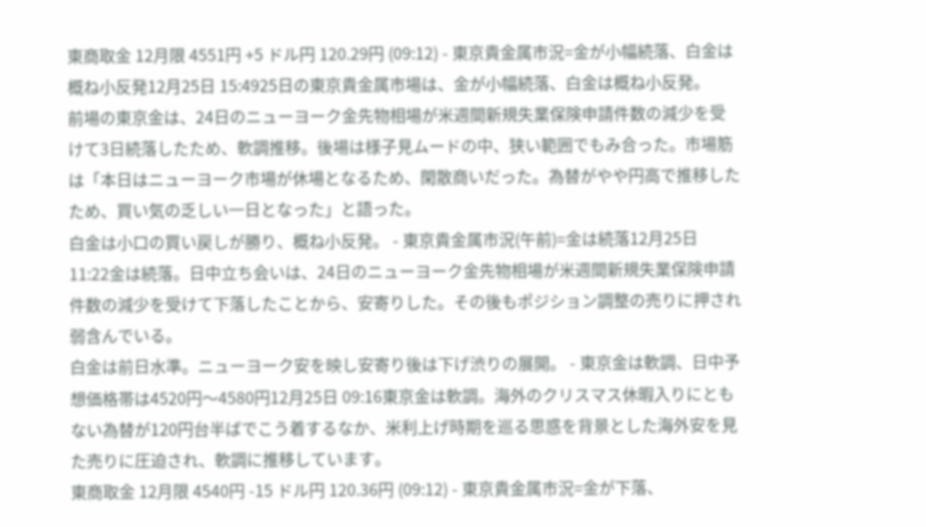東商取金 12月限 4551円 +5 ドル円 120.29円 (09:12) - 東京貴金属市況=金が小幅続落、白金は概ね小反発12月25日 15:4925日の東京貴金属市場は、金が小幅続落、白金は概ね小反発。
前場の東京金は、24日のニューヨーク金先物相場が米週間新規失業保険申請件数の減少を受けて3日続落したため、軟調推移。後場は様子見ムードの中、狭い範囲でもみ合った。市場筋は「本日はニューヨーク市場が休場となるため、閑散商いだった。為替がやや円高で推移したため、買い気の乏しい一日となった」と語った。
白金は小口の買い戻しが勝り、概ね小反発。 - 東京貴金属市況(午前)=金は続落12月25日 11:22金は続落。日中立ち会いは、24日のニューヨーク金先物相場が米週間新規失業保険申請件数の減少を受けて下落したことから、安寄りした。その後もポジション調整の売りに押され弱含んでいる。
白金は前日水準。ニューヨーク安を映し安寄り後は下げ渋りの展開。 - 東京金は軟調、日中予想価格帯は4520円〜4580円12月25日 09:16東京金は軟調。海外のクリスマス休暇入りにともない為替が120円台半ばでこう着するなか、米利上げ時期を巡る思惑を背景とした海外安を見た売りに圧迫され、軟調に推移しています。
東商取金 12月限 4540円 -15 ドル円 120.36円 (09:12) - 東京貴金属市況=金が下落、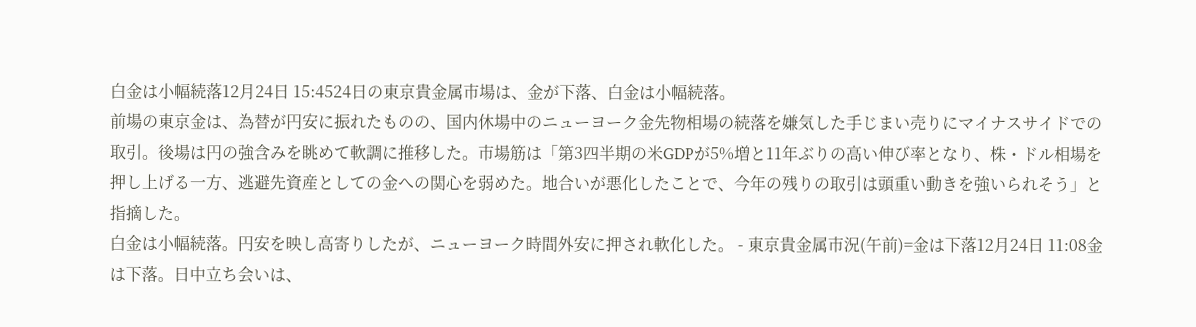白金は小幅続落12月24日 15:4524日の東京貴金属市場は、金が下落、白金は小幅続落。
前場の東京金は、為替が円安に振れたものの、国内休場中のニューヨーク金先物相場の続落を嫌気した手じまい売りにマイナスサイドでの取引。後場は円の強含みを眺めて軟調に推移した。市場筋は「第3四半期の米GDPが5%増と11年ぶりの高い伸び率となり、株・ドル相場を押し上げる一方、逃避先資産としての金への関心を弱めた。地合いが悪化したことで、今年の残りの取引は頭重い動きを強いられそう」と指摘した。
白金は小幅続落。円安を映し高寄りしたが、ニューヨーク時間外安に押され軟化した。 - 東京貴金属市況(午前)=金は下落12月24日 11:08金は下落。日中立ち会いは、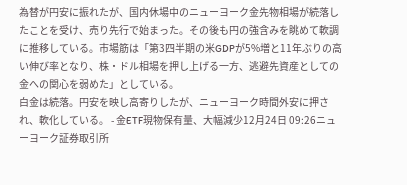為替が円安に振れたが、国内休場中のニューヨーク金先物相場が続落したことを受け、売り先行で始まった。その後も円の強含みを眺めて軟調に推移している。市場筋は「第3四半期の米GDPが5%増と11年ぶりの高い伸び率となり、株・ドル相場を押し上げる一方、逃避先資産としての金への関心を弱めた」としている。
白金は続落。円安を映し高寄りしたが、ニューヨーク時間外安に押され、軟化している。 - 金ETF現物保有量、大幅減少12月24日 09:26ニューヨーク証券取引所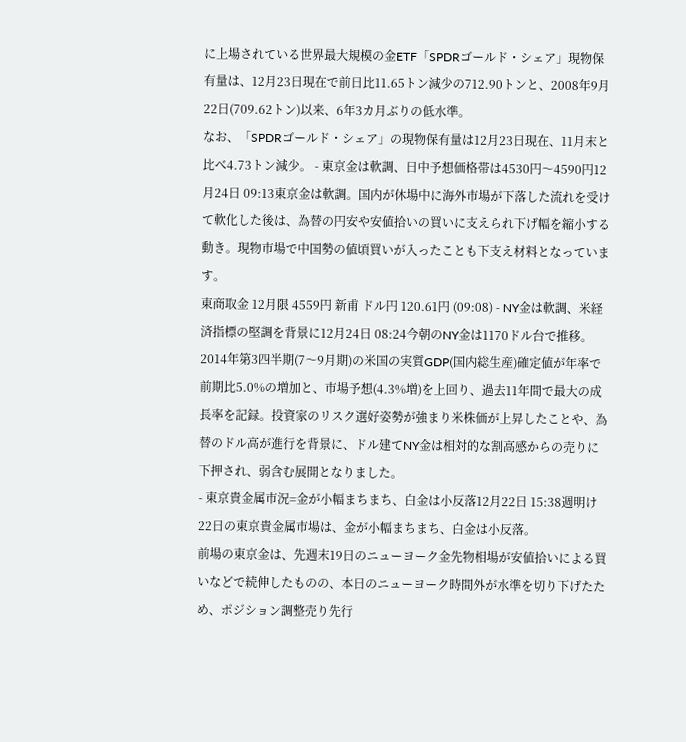に上場されている世界最大規模の金ETF「SPDRゴールド・シェア」現物保有量は、12月23日現在で前日比11.65トン減少の712.90トンと、2008年9月22日(709.62トン)以来、6年3カ月ぶりの低水準。
なお、「SPDRゴールド・シェア」の現物保有量は12月23日現在、11月末と比べ4.73トン減少。 - 東京金は軟調、日中予想価格帯は4530円〜4590円12月24日 09:13東京金は軟調。国内が休場中に海外市場が下落した流れを受けて軟化した後は、為替の円安や安値拾いの買いに支えられ下げ幅を縮小する動き。現物市場で中国勢の値頃買いが入ったことも下支え材料となっています。
東商取金 12月限 4559円 新甫 ドル円 120.61円 (09:08) - NY金は軟調、米経済指標の堅調を背景に12月24日 08:24今朝のNY金は1170ドル台で推移。2014年第3四半期(7〜9月期)の米国の実質GDP(国内総生産)確定値が年率で前期比5.0%の増加と、市場予想(4.3%増)を上回り、過去11年間で最大の成長率を記録。投資家のリスク選好姿勢が強まり米株価が上昇したことや、為替のドル高が進行を背景に、ドル建てNY金は相対的な割高感からの売りに下押され、弱含む展開となりました。
- 東京貴金属市況=金が小幅まちまち、白金は小反落12月22日 15:38週明け22日の東京貴金属市場は、金が小幅まちまち、白金は小反落。
前場の東京金は、先週末19日のニューヨーク金先物相場が安値拾いによる買いなどで続伸したものの、本日のニューヨーク時間外が水準を切り下げたため、ポジション調整売り先行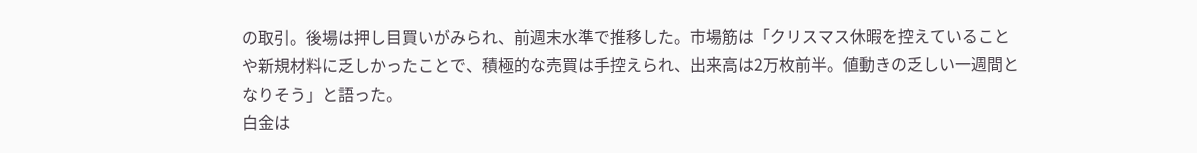の取引。後場は押し目買いがみられ、前週末水準で推移した。市場筋は「クリスマス休暇を控えていることや新規材料に乏しかったことで、積極的な売買は手控えられ、出来高は2万枚前半。値動きの乏しい一週間となりそう」と語った。
白金は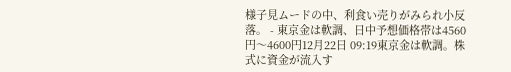様子見ムードの中、利食い売りがみられ小反落。 - 東京金は軟調、日中予想価格帯は4560円〜4600円12月22日 09:19東京金は軟調。株式に資金が流入す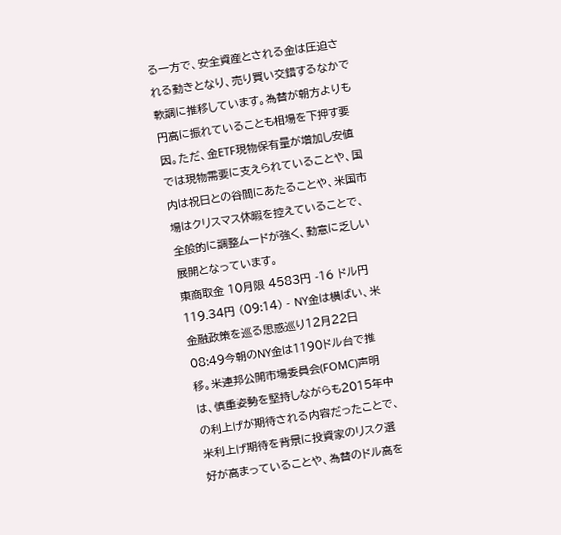る一方で、安全資産とされる金は圧迫される動きとなり、売り買い交錯するなかで軟調に推移しています。為替が朝方よりも円高に振れていることも相場を下押す要因。ただ、金ETF現物保有量が増加し安値では現物需要に支えられていることや、国内は祝日との谷間にあたることや、米国市場はクリスマス休暇を控えていることで、全般的に調整ムードが強く、動意に乏しい展開となっています。
東商取金 10月限 4583円 -16 ドル円 119.34円 (09:14) - NY金は横ばい、米金融政策を巡る思惑巡り12月22日 08:49今朝のNY金は1190ドル台で推移。米連邦公開市場委員会(FOMC)声明は、慎重姿勢を堅持しながらも2015年中の利上げが期待される内容だったことで、米利上げ期待を背景に投資家のリスク選好が高まっていることや、為替のドル高を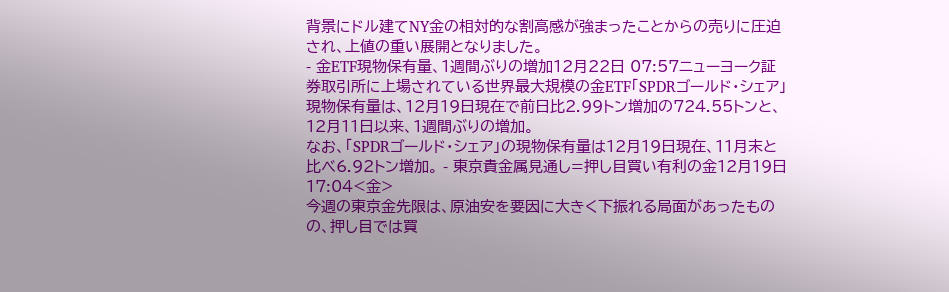背景にドル建てNY金の相対的な割高感が強まったことからの売りに圧迫され、上値の重い展開となりました。
- 金ETF現物保有量、1週間ぶりの増加12月22日 07:57ニューヨーク証券取引所に上場されている世界最大規模の金ETF「SPDRゴールド・シェア」現物保有量は、12月19日現在で前日比2.99トン増加の724.55トンと、12月11日以来、1週間ぶりの増加。
なお、「SPDRゴールド・シェア」の現物保有量は12月19日現在、11月末と比べ6.92トン増加。 - 東京貴金属見通し=押し目買い有利の金12月19日 17:04<金>
今週の東京金先限は、原油安を要因に大きく下振れる局面があったものの、押し目では買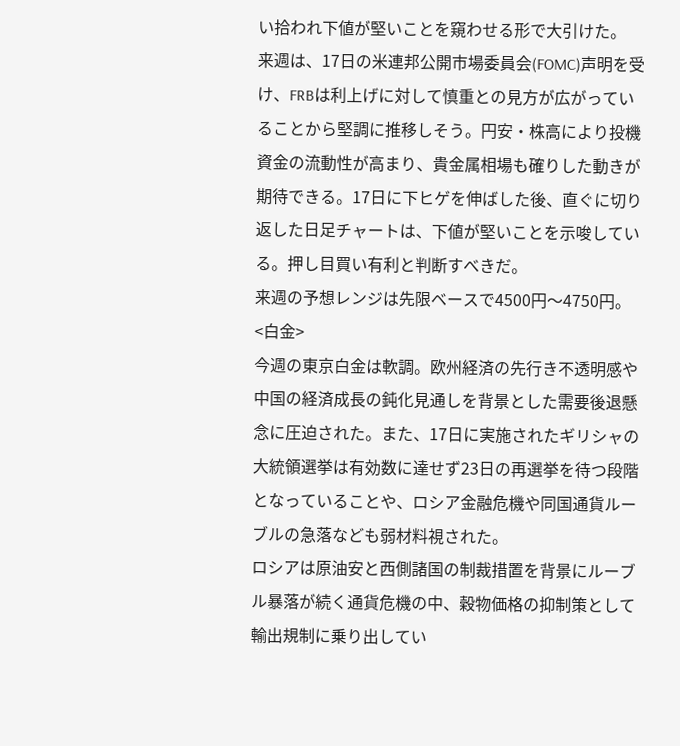い拾われ下値が堅いことを窺わせる形で大引けた。
来週は、17日の米連邦公開市場委員会(FOMC)声明を受け、FRBは利上げに対して慎重との見方が広がっていることから堅調に推移しそう。円安・株高により投機資金の流動性が高まり、貴金属相場も確りした動きが期待できる。17日に下ヒゲを伸ばした後、直ぐに切り返した日足チャートは、下値が堅いことを示唆している。押し目買い有利と判断すべきだ。
来週の予想レンジは先限ベースで4500円〜4750円。
<白金>
今週の東京白金は軟調。欧州経済の先行き不透明感や中国の経済成長の鈍化見通しを背景とした需要後退懸念に圧迫された。また、17日に実施されたギリシャの大統領選挙は有効数に達せず23日の再選挙を待つ段階となっていることや、ロシア金融危機や同国通貨ルーブルの急落なども弱材料視された。
ロシアは原油安と西側諸国の制裁措置を背景にルーブル暴落が続く通貨危機の中、穀物価格の抑制策として輸出規制に乗り出してい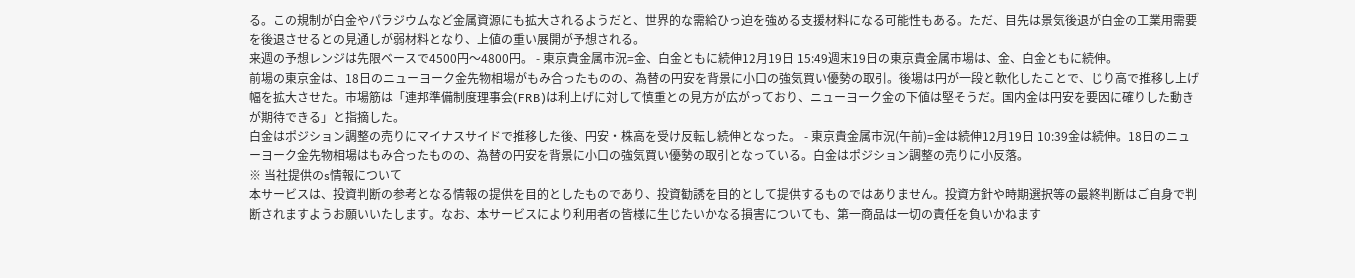る。この規制が白金やパラジウムなど金属資源にも拡大されるようだと、世界的な需給ひっ迫を強める支援材料になる可能性もある。ただ、目先は景気後退が白金の工業用需要を後退させるとの見通しが弱材料となり、上値の重い展開が予想される。
来週の予想レンジは先限ベースで4500円〜4800円。 - 東京貴金属市況=金、白金ともに続伸12月19日 15:49週末19日の東京貴金属市場は、金、白金ともに続伸。
前場の東京金は、18日のニューヨーク金先物相場がもみ合ったものの、為替の円安を背景に小口の強気買い優勢の取引。後場は円が一段と軟化したことで、じり高で推移し上げ幅を拡大させた。市場筋は「連邦準備制度理事会(FRB)は利上げに対して慎重との見方が広がっており、ニューヨーク金の下値は堅そうだ。国内金は円安を要因に確りした動きが期待できる」と指摘した。
白金はポジション調整の売りにマイナスサイドで推移した後、円安・株高を受け反転し続伸となった。 - 東京貴金属市況(午前)=金は続伸12月19日 10:39金は続伸。18日のニューヨーク金先物相場はもみ合ったものの、為替の円安を背景に小口の強気買い優勢の取引となっている。白金はポジション調整の売りに小反落。
※ 当社提供のs情報について
本サービスは、投資判断の参考となる情報の提供を目的としたものであり、投資勧誘を目的として提供するものではありません。投資方針や時期選択等の最終判断はご自身で判断されますようお願いいたします。なお、本サービスにより利用者の皆様に生じたいかなる損害についても、第一商品は一切の責任を負いかねます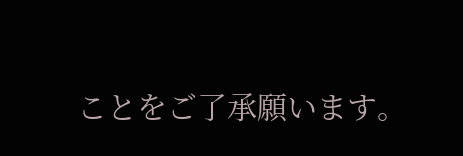ことをご了承願います。